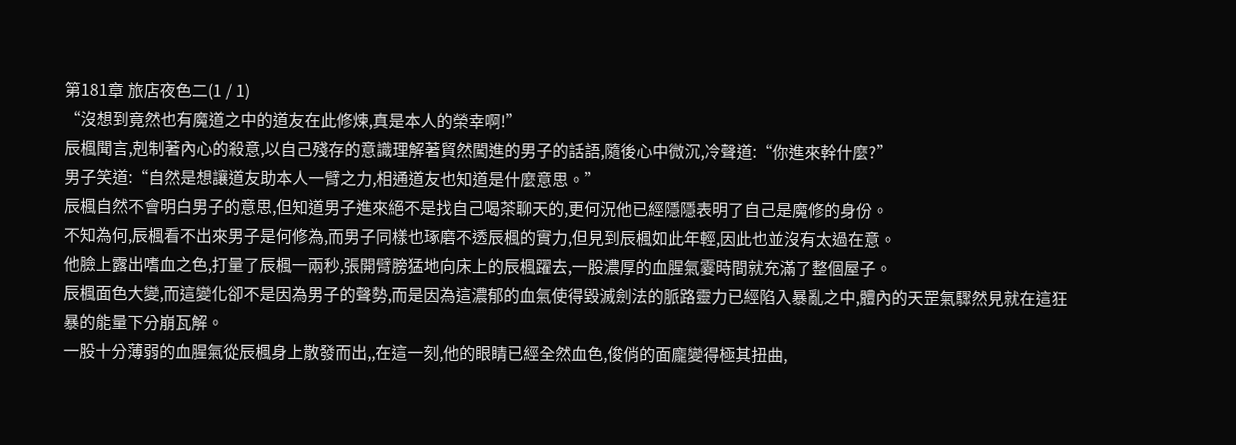第181章 旅店夜色二(1 / 1)
“沒想到竟然也有魔道之中的道友在此修煉,真是本人的榮幸啊!”
辰楓聞言,剋制著內心的殺意,以自己殘存的意識理解著貿然闖進的男子的話語,隨後心中微沉,冷聲道:“你進來幹什麼?”
男子笑道:“自然是想讓道友助本人一臂之力,相通道友也知道是什麼意思。”
辰楓自然不會明白男子的意思,但知道男子進來絕不是找自己喝茶聊天的,更何況他已經隱隱表明了自己是魔修的身份。
不知為何,辰楓看不出來男子是何修為,而男子同樣也琢磨不透辰楓的實力,但見到辰楓如此年輕,因此也並沒有太過在意。
他臉上露出嗜血之色,打量了辰楓一兩秒,張開臂膀猛地向床上的辰楓躍去,一股濃厚的血腥氣霎時間就充滿了整個屋子。
辰楓面色大變,而這變化卻不是因為男子的聲勢,而是因為這濃郁的血氣使得毀滅劍法的脈路靈力已經陷入暴亂之中,體內的天罡氣驟然見就在這狂暴的能量下分崩瓦解。
一股十分薄弱的血腥氣從辰楓身上散發而出,,在這一刻,他的眼睛已經全然血色,俊俏的面龐變得極其扭曲,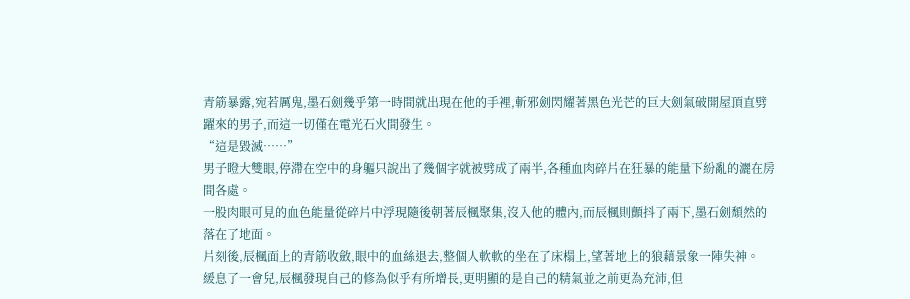青筋暴露,宛若厲鬼,墨石劍幾乎第一時間就出現在他的手裡,斬邪劍閃耀著黑色光芒的巨大劍氣破開屋頂直劈躍來的男子,而這一切僅在電光石火間發生。
“這是毀滅……”
男子瞪大雙眼,停滯在空中的身軀只說出了幾個字就被劈成了兩半,各種血肉碎片在狂暴的能量下紛亂的灑在房間各處。
一股肉眼可見的血色能量從碎片中浮現隨後朝著辰楓聚集,沒入他的體內,而辰楓則顫抖了兩下,墨石劍頹然的落在了地面。
片刻後,辰楓面上的青筋收斂,眼中的血絲退去,整個人軟軟的坐在了床榻上,望著地上的狼藉景象一陣失神。
緩息了一會兒,辰楓發現自己的修為似乎有所增長,更明顯的是自己的精氣並之前更為充沛,但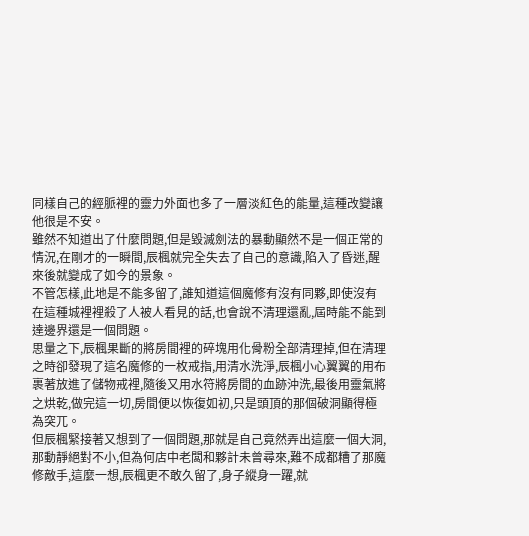同樣自己的經脈裡的靈力外面也多了一層淡紅色的能量,這種改變讓他很是不安。
雖然不知道出了什麼問題,但是毀滅劍法的暴動顯然不是一個正常的情況,在剛才的一瞬間,辰楓就完全失去了自己的意識,陷入了昏迷,醒來後就變成了如今的景象。
不管怎樣,此地是不能多留了,誰知道這個魔修有沒有同夥,即使沒有在這種城裡裡殺了人被人看見的話,也會說不清理還亂,屆時能不能到達邊界還是一個問題。
思量之下,辰楓果斷的將房間裡的碎塊用化骨粉全部清理掉,但在清理之時卻發現了這名魔修的一枚戒指,用清水洗淨,辰楓小心翼翼的用布裹著放進了儲物戒裡,隨後又用水符將房間的血跡沖洗,最後用靈氣將之烘乾,做完這一切,房間便以恢復如初,只是頭頂的那個破洞顯得極為突兀。
但辰楓緊接著又想到了一個問題,那就是自己竟然弄出這麼一個大洞,那動靜絕對不小,但為何店中老闆和夥計未曾尋來,難不成都糟了那魔修敵手,這麼一想,辰楓更不敢久留了,身子縱身一躍,就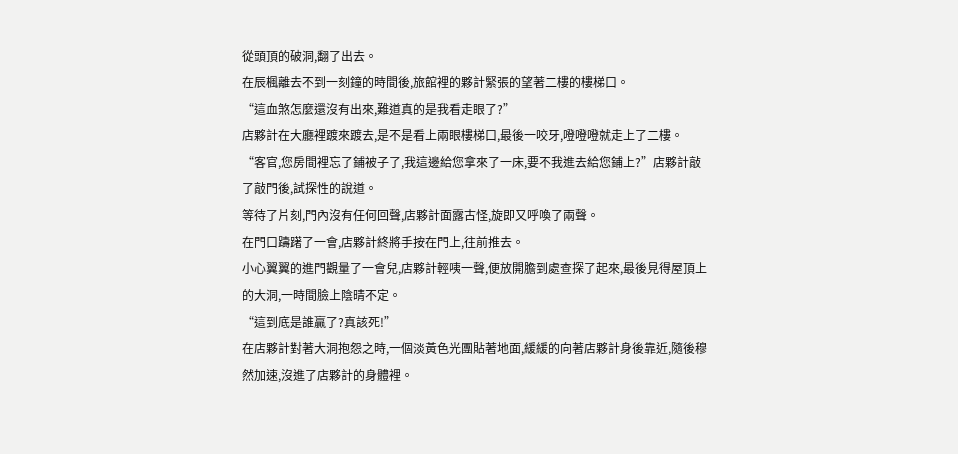從頭頂的破洞,翻了出去。
在辰楓離去不到一刻鐘的時間後,旅館裡的夥計緊張的望著二樓的樓梯口。
“這血煞怎麼還沒有出來,難道真的是我看走眼了?”
店夥計在大廳裡踱來踱去,是不是看上兩眼樓梯口,最後一咬牙,噔噔噔就走上了二樓。
“客官,您房間裡忘了鋪被子了,我這邊給您拿來了一床,要不我進去給您鋪上?”店夥計敲了敲門後,試探性的說道。
等待了片刻,門內沒有任何回聲,店夥計面露古怪,旋即又呼喚了兩聲。
在門口躊躇了一會,店夥計終將手按在門上,往前推去。
小心翼翼的進門觀量了一會兒,店夥計輕咦一聲,便放開膽到處查探了起來,最後見得屋頂上的大洞,一時間臉上陰晴不定。
“這到底是誰贏了?真該死!”
在店夥計對著大洞抱怨之時,一個淡黃色光團貼著地面,緩緩的向著店夥計身後靠近,隨後穆然加速,沒進了店夥計的身體裡。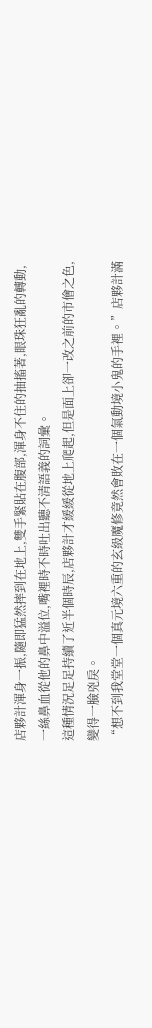店夥計渾身一振,隨即猛然摔到在地上,雙手緊貼在腹部,渾身不住的抽搐著,眼珠狂亂的轉動,一絲鼻血從他的鼻中溢位,嘴裡時不時吐出聽不清語義的詞彙。
這種情況足足持續了近半個時辰,店夥計才緩緩從地上爬起,但是面上卻一改之前的市儈之色,變得一臉兇戾。
“想不到我堂堂一個真元境六重的玄級魔修竟然會敗在一個氣動境小鬼的手裡。”店夥計滿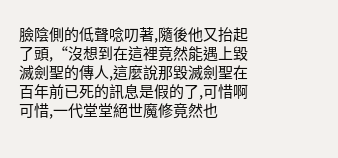臉陰側的低聲唸叨著,隨後他又抬起了頭,“沒想到在這裡竟然能遇上毀滅劍聖的傳人,這麼說那毀滅劍聖在百年前已死的訊息是假的了,可惜啊可惜,一代堂堂絕世魔修竟然也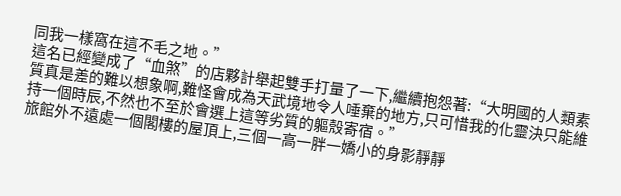同我一樣窩在這不毛之地。”
這名已經變成了“血煞”的店夥計舉起雙手打量了一下,繼續抱怨著:“大明國的人類素質真是差的難以想象啊,難怪會成為天武境地令人唾棄的地方,只可惜我的化靈決只能維持一個時辰,不然也不至於會選上這等劣質的軀殼寄宿。”
旅館外不遠處一個閣樓的屋頂上,三個一高一胖一嬌小的身影靜靜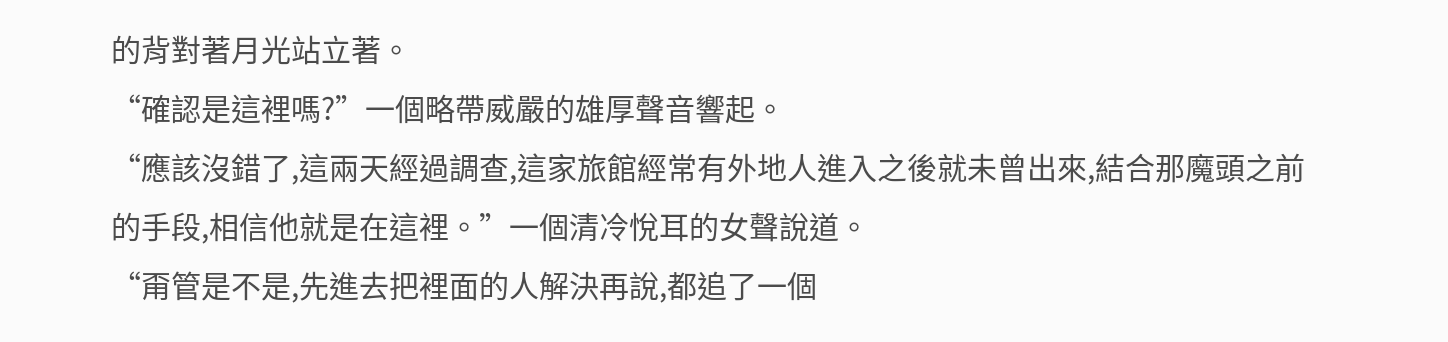的背對著月光站立著。
“確認是這裡嗎?”一個略帶威嚴的雄厚聲音響起。
“應該沒錯了,這兩天經過調查,這家旅館經常有外地人進入之後就未曾出來,結合那魔頭之前的手段,相信他就是在這裡。”一個清冷悅耳的女聲說道。
“甭管是不是,先進去把裡面的人解決再說,都追了一個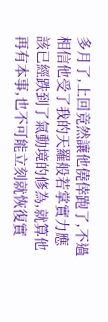多月了,上回竟然讓他僥倖跑了,不過相信他受了我的天羅般若掌實力應該已經跌到了氣動境的修為,就算他再有本事,也不可能立刻就恢復實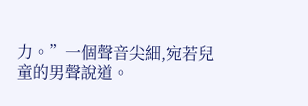力。”一個聲音尖細,宛若兒童的男聲說道。